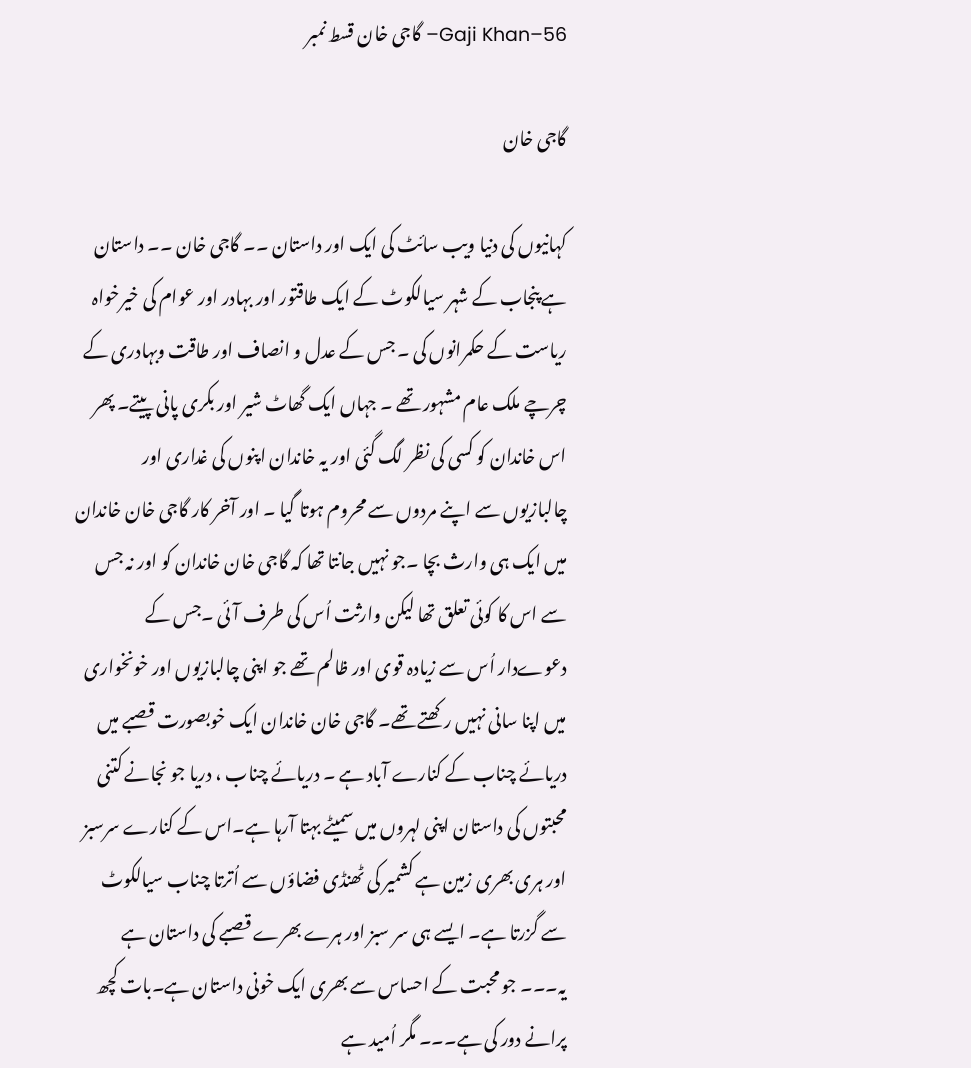Gaji Khan–56– گاجی خان قسط نمبر

گاجی خان

کہانیوں کی دنیا ویب سائٹ کی ایک اور داستان ۔۔ گاجی خان ۔۔ داستان ہے پنجاب کے شہر سیالکوٹ کے ایک طاقتور اور بہادر اور عوام کی خیرخواہ ریاست کے حکمرانوں کی ۔ جس کے عدل و انصاف اور طاقت وبہادری کے چرچے ملک عام مشہور تھے ۔ جہاں ایک گھاٹ شیر اور بکری پانی پیتے۔ پھر اس خاندان کو کسی کی نظر لگ گئی اور یہ خاندان اپنوں کی غداری اور چالبازیوں سے اپنے مردوں سے محروم ہوتا گیا ۔ اور آخر کار گاجی خان خاندان میں ایک ہی وارث بچا ۔جو نہیں جانتا تھا کہ گاجی خان خاندان کو اور نہ جس سے اس کا کوئی تعلق تھا لیکن وارثت اُس کی طرف آئی ۔جس کے دعوےدار اُس سے زیادہ قوی اور ظالم تھے جو اپنی چالبازیوں اور خونخواری میں اپنا سانی نہیں رکھتے تھے۔ گاجی خان خاندان ایک خوبصورت قصبے میں دریائے چناب کے کنارے آباد ہے ۔ دریائے چناب ، دریا جو نجانے کتنی محبتوں کی داستان اپنی لہروں میں سمیٹے بہتا آرہا ہے۔اس کے کنارے سرسبز اور ہری بھری زمین ہے کشمیر کی ٹھنڈی فضاؤں سے اُترتا چناب سیالکوٹ سے گزرتا ہے۔ ایسے ہی سر سبز اور ہرے بھرے قصبے کی داستان ہے یہ۔۔۔ جو محبت کے احساس سے بھری ایک خونی داستان ہے۔بات کچھ پرانے دور کی ہے۔۔۔ مگر اُمید ہے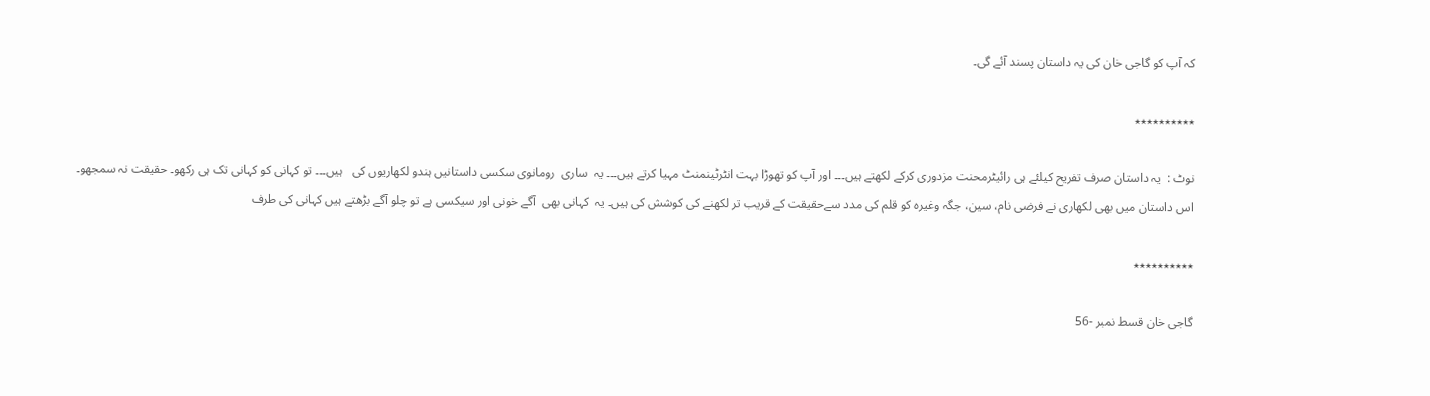کہ آپ کو گاجی خان کی یہ داستان پسند آئے گی۔

٭٭٭٭٭٭٭٭٭٭

نوٹ :  یہ داستان صرف تفریح کیلئے ہی رائیٹرمحنت مزدوری کرکے لکھتے ہیں۔۔۔ اور آپ کو تھوڑا بہت انٹرٹینمنٹ مہیا کرتے ہیں۔۔۔ یہ  ساری  رومانوی سکسی داستانیں ہندو لکھاریوں کی   ہیں۔۔۔ تو کہانی کو کہانی تک ہی رکھو۔ حقیقت نہ سمجھو۔ اس داستان میں بھی لکھاری نے فرضی نام، سین، جگہ وغیرہ کو قلم کی مدد سےحقیقت کے قریب تر لکھنے کی کوشش کی ہیں۔ یہ  کہانی بھی  آگے خونی اور سیکسی ہے تو چلو آگے بڑھتے ہیں کہانی کی طرف

٭٭٭٭٭٭٭٭٭٭

گاجی خان قسط نمبر -56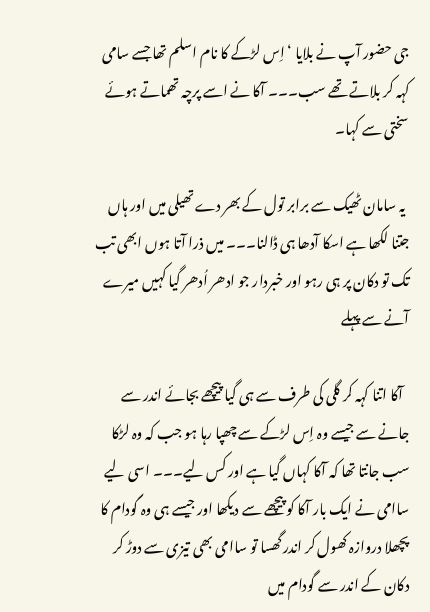جی حضور آپ نے بلایا ‘ اِس لڑکے کا نام اسلم تھا جسے سامی کہہ کر بلاتے تھے سب۔۔۔ آکا نے اسے پرچہ تھماتے ہوئے سختی سے کہا۔

 یہ سامان ٹھیک سے برابر تول کے بھر دے تھیلی میں اور ہاں جتنا لکھا ہے اسکا آدھا ہی ڈالنا۔۔۔ میں ذرا آتا ہوں ابھی تب تک تو دکان پر ہی رہو اور خبردار جو ادھر اُدھر گیا کہیں میرے آنے سے پہلے

  آکا اتنا کہہ کر گلی کی طرف سے ہی گیا پیچھے بجائے اندر سے جانے سے جیسے وہ اِس لڑکے سے چھپا رہا ہو جب کہ وہ لڑکا سب جانتا تھا کہ آکا کہاں گیا ہے اور کس لیے۔۔۔ اسی لیے ساامی نے ایک بار آکا کو پیچھے سے دیکھا اور جیسے ہی وہ گودام کا پچھلا دروازہ کھول کر اندر گھسا تو ساامی بھی تیزی سے دوڑ کر دکان کے اندر سے گودام میں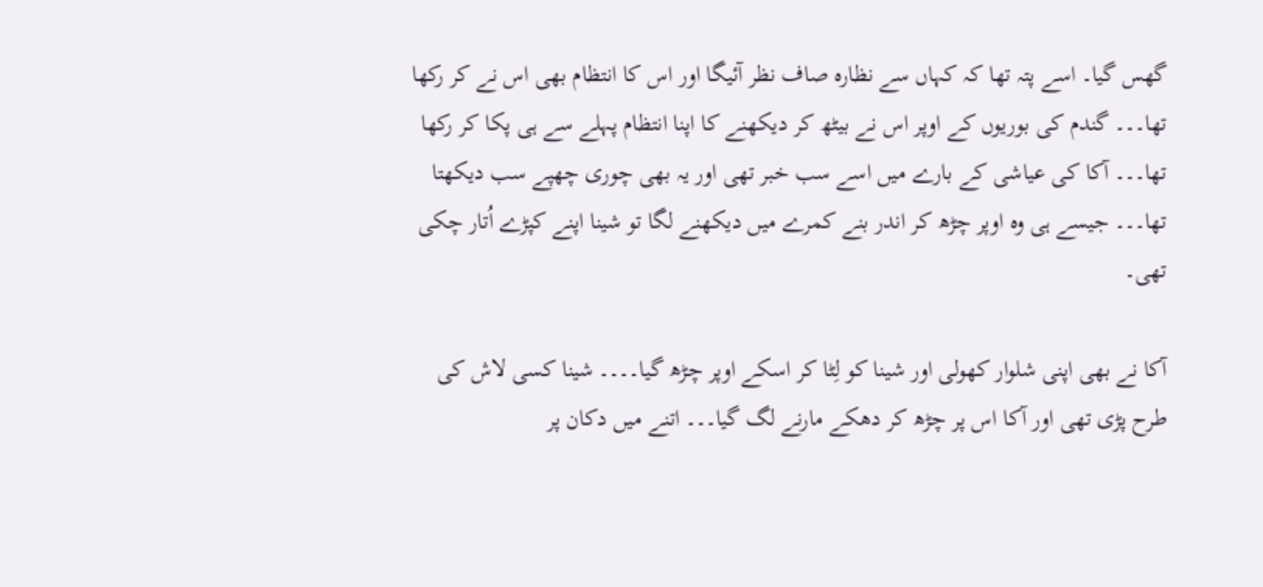گھس گیا۔ اسے پتہ تھا کہ کہاں سے نظارہ صاف نظر آئیگا اور اس کا انتظام بھی اس نے کر رکھا تھا۔۔۔ گندم کی بوریوں کے اوپر اس نے بیٹھ کر دیکھنے کا اپنا انتظام پہلے سے ہی پکا کر رکھا تھا۔۔۔ آکا کی عیاشی کے بارے میں اسے سب خبر تھی اور یہ بھی چوری چھپے سب دیکھتا تھا۔۔۔ جیسے ہی وہ اوپر چڑھ کر اندر بنے کمرے میں دیکھنے لگا تو شینا اپنے کپڑے اُتار چکی تھی۔

آکا نے بھی اپنی شلوار کھولی اور شینا کو لِٹا کر اسکے اوپر چڑھ گیا۔۔۔۔ شینا کسی لاش کی طرح پڑی تھی اور آکا اس پر چڑھ کر دھکے مارنے لگ گیا۔۔۔ اتنے میں دکان پر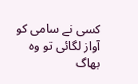کسی نے سامی کو آواز لگائی تو وہ بھاگ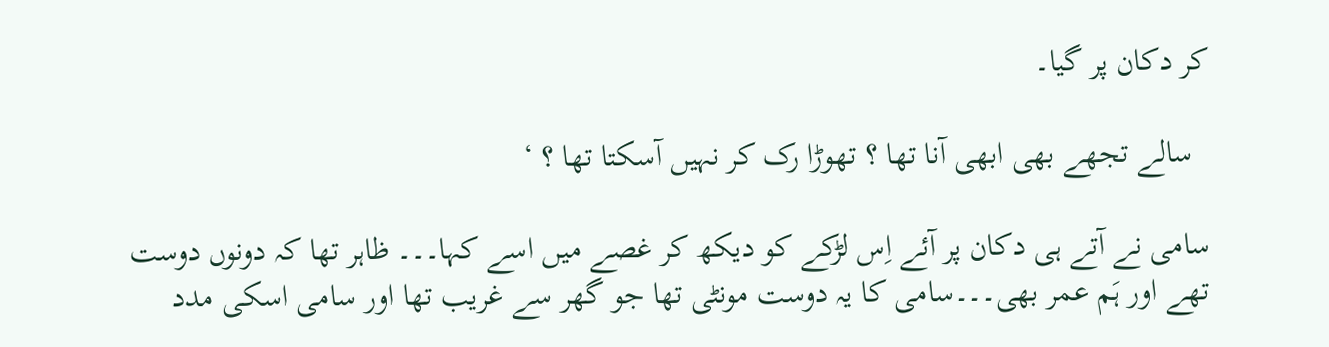کر دکان پر گیا۔

  سالے تجھے بھی ابھی آنا تھا ؟ تھوڑا رک کر نہیں آسکتا تھا ؟ ‘

سامی نے آتے ہی دکان پر آئے اِس لڑکے کو دیکھ کر غصے میں اسے کہا۔۔۔ ظاہر تھا کہ دونوں دوست تھے اور ہَم عمر بھی۔۔۔سامی کا یہ دوست مونٹی تھا جو گھر سے غریب تھا اور سامی اسکی مدد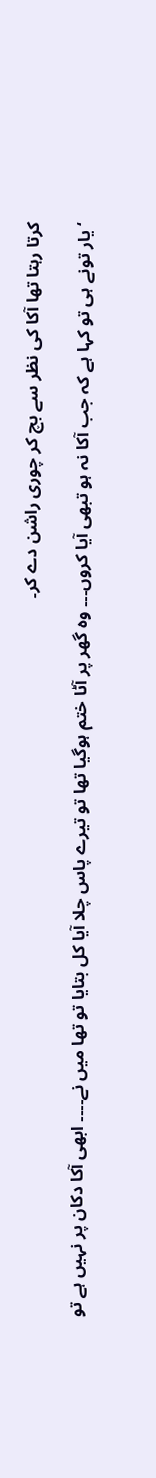کرتا رہتا تھا آکا کی نظر سے بچ کر چوری راشن دے کر۔

‘ یار تونے ہی تو کہا ہے کہ جب آکا نہ ہو تبھی آیا کروں۔۔۔ وہ گھر پر آٹا ختم ہوگیا تھا تو تیرے پاس چلا آیا کل بتایا تو تھا میں نے۔۔۔۔ ابھی آکا دکان پر نہیں ہے تو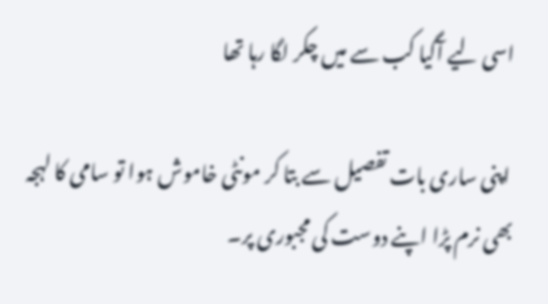اسی لیے آگیا کب سے میں چکر لگا رہا تھا

 اپنی ساری بات تفصیل سے بتا کر مونٹی خاموش ہوا تو سامی کا لہجہ بھی نرم پڑا اپنے دوست کی مجبوری پر۔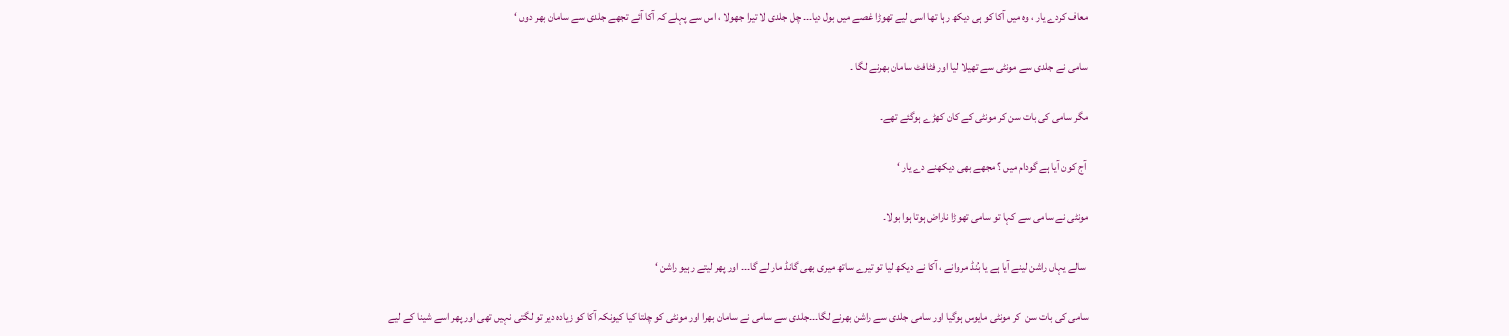معاف کردے یار ، وہ میں آکا کو ہی دیکھ رہا تھا اسی لیے تھوڑا غصے میں بول دیا۔۔۔ چل جلدی لا تیرا جھولا ، اس سے پہلے کہ آکا آئے تجھے جلدی سے سامان بھر دوں ‘

سامی نے جلدی سے مونٹی سے تھیلا لیا اور فٹافٹ سامان بھرنے لگا ۔

مگر سامی کی بات سن کر مونٹی کے کان کھڑے ہوگئے تھے۔

 آج کون آیا ہے گودام میں ؟ مجھے بھی دیکھنے دے یار ‘

مونٹی نے سامی سے کہا تو سامی تھوڑا ناراض ہوتا ہوا بولا۔

 سالے یہاں راشن لینے آیا ہے یا بُنڈ مروانے ، آکا نے دیکھ لیا تو تیرے ساتھ میری بھی گانڈ مار لے گا۔۔۔ اور پھر لیتے رہیو راشن ‘

سامی کی بات سن  کر مونٹی مایوس ہوگیا اور سامی جلدی سے راشن بھرنے لگا۔۔۔جلدی سے سامی نے سامان بھرا اور مونٹی کو چلتا کیا کیونکہ آکا کو زیادہ دیر تو لگتی نہیں تھی اور پھر اسے شینا کے لیے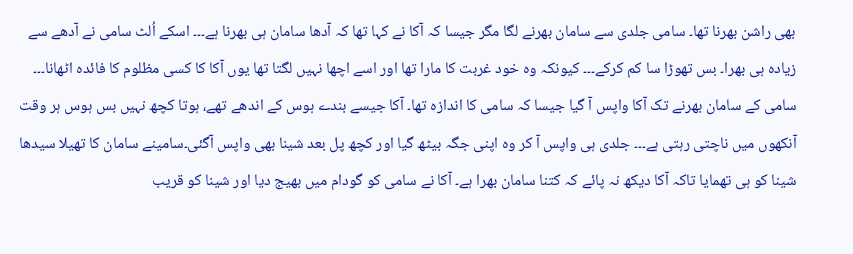بھی راشن بھرنا تھا۔ سامی جلدی سے سامان بھرنے لگا مگر جیسا کہ آکا نے کہا تھا کہ آدھا سامان ہی بھرنا ہے۔۔۔ اسکے اُلٹ سامی نے آدھے سے زیادہ ہی بھرا۔ بس تھوڑا سا کم کرکے۔۔۔ کیونکہ وہ خود غربت کا مارا تھا اور اسے اچھا نہیں لگتا تھا یوں آکا کا کسی مظلوم کا فائدہ اٹھانا۔۔۔ سامی کے سامان بھرنے تک آکا واپس آ گیا جیسا کہ سامی کا اندازہ تھا۔ آکا جیسے بندے ہوس کے اندھے تھے، ہوتا کچھ نہیں بس ہوس ہر وقت آنكھوں میں ناچتی رہتی ہے۔۔۔ جلدی ہی واپس آ کر وہ اپنی جگہ بیٹھ گیا اور کچھ پل بعد شینا بھی واپس آگئی۔سامینے سامان کا تھیلا سیدھا شینا کو ہی تھمایا تاکہ آکا دیکھ نہ پائے کہ کتنا سامان بھرا ہے۔ آکا نے سامی کو گودام میں بھیج دیا اور شینا کو قریب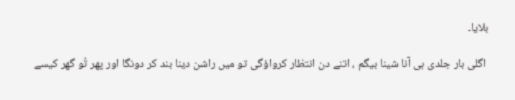بلایا۔

 اگلی بار جلدی ہی آنا شینا بیگم ، اتنے دن انتظار کرواؤگی تو میں راشن دینا بند کر دونگا اور پھر تُو گھر کیسے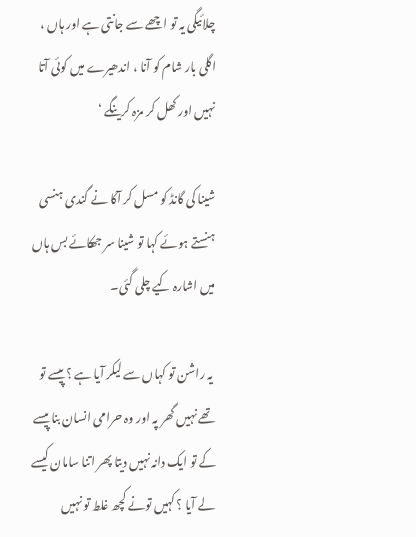چلائیگی یہ تو اچھے سے جانتی ہے اور ہاں ، اگلی بار شام کو آنا ، اندھیرے میں کوئی آتا نہیں اور کھل کر مزہ کرینگے ‘

شینا کی گانڈ کو مسل کر آکا نے گندی ہنسی ہنستے ہوئے کہا تو شینا سر جھکائے بس ہاں میں اشارہ کیے چلی گئی۔

 یہ راشن تو کہاں سے لیکر آیا ہے ؟ پیسے تو تھے نہیں گھر پہ اور وہ حرامی انسان بنا پیسے کے تو ایک دانہ نہیں دیتا پھر اتنا سامان کیسے لے آیا ؟ کہیں تونے کچھ غلط تو نہیں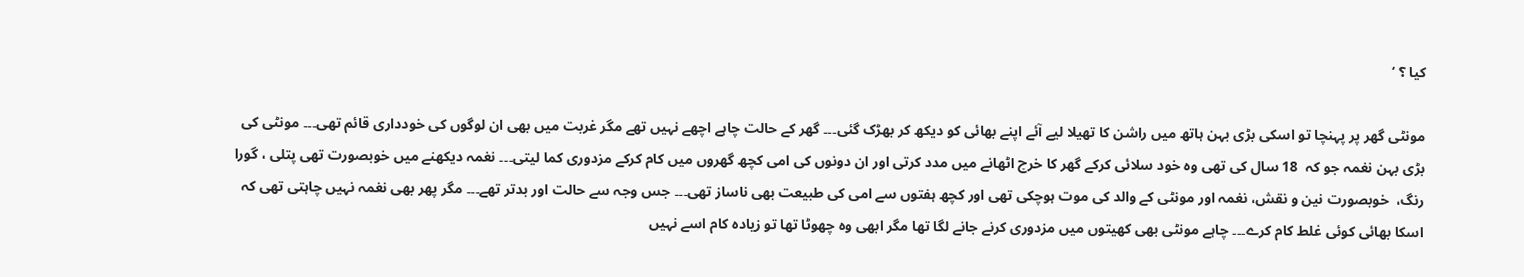کیا ؟ ‘

مونٹی گھر پر پہنچا تو اسکی بڑی بہن ہاتھ میں راشن کا تھیلا لیے آئے اپنے بھائی کو دیکھ کر بھڑک گئی۔۔۔ گھر کے حالت چاہے اچھے نہیں تھے مگر غربت میں بھی ان لوگوں کی خودداری قائم تھی۔۔۔ مونٹی کی بڑی بہن نغمہ جو کہ  18 سال کی تھی وہ خود سلائی کرکے گھر کا خرچ اٹھانے میں مدد کرتی اور ان دونوں کی امی کچھ گھروں میں کام کرکے مزدوری کما لیتی۔۔۔ نغمہ دیکھنے میں خوبصورت تھی پتلی ، گورا رنگ،  خوبصورت نین و نقش، نغمہ اور مونٹی کے والد کی موت ہوچکی تھی اور کچھ ہفتوں سے امی کی طبیعت بھی ناساز تھی۔۔۔ جس وجہ سے حالت اور بدتر تھے۔۔۔ مگر پھر بھی نغمہ نہیں چاہتی تھی کہ اسکا بھائی کوئی غلط کام کرے۔۔۔ چاہے مونٹی بھی کھیتوں میں مزدوری کرنے جانے لگا تھا مگر ابھی وہ چھوٹا تھا تو زیادہ کام اسے نہیں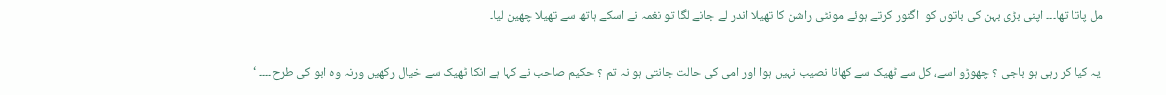مل پاتا تھا۔۔۔ اپنی بڑی بہن کی باتوں کو  اگنور کرتے ہوئے مونٹی راشن کا تھیلا اندر لے جانے لگا تو نغمہ نے اسکے ہاتھ سے تھیلا چھین لیا۔

 یہ کیا کر رہی ہو باجی ؟ چھوڑو اسے، کل سے ٹھیک سے كھانا نصیب نہیں ہوا اور امی کی حالت جانتی ہو نہ تم ؟ حکیم صاحب نے کہا ہے انکا ٹھیک سے خیال رکھیں ورنہ وہ ابو کی طرح۔۔۔۔ ‘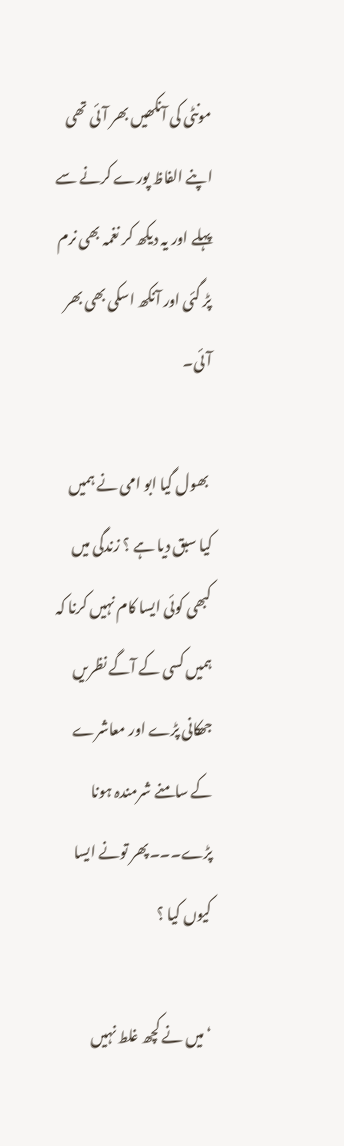مونٹی کی آنکھیں بھر آئی تھی اپنے الفاظ پورے کرنے سے پہلے اور یہ دیکھ کر نغمہ بھی نرم پڑ گئی اور آنکھ اسکی بھی بھر آئی۔

 بھول گیا ابو امی نے ہمیں کیا سبق دیا ہے ؟ زندگی میں کبھی کوئی ایسا کام نہیں کرنا کہ ہمیں کسی کے آگے نظریں جھکانی پڑے اور معاشرے کے سامنے شرمندہ ہونا پڑے۔۔۔پھر تونے ایسا کیوں کیا ؟

‘ میں نے کچھ غلط نہیں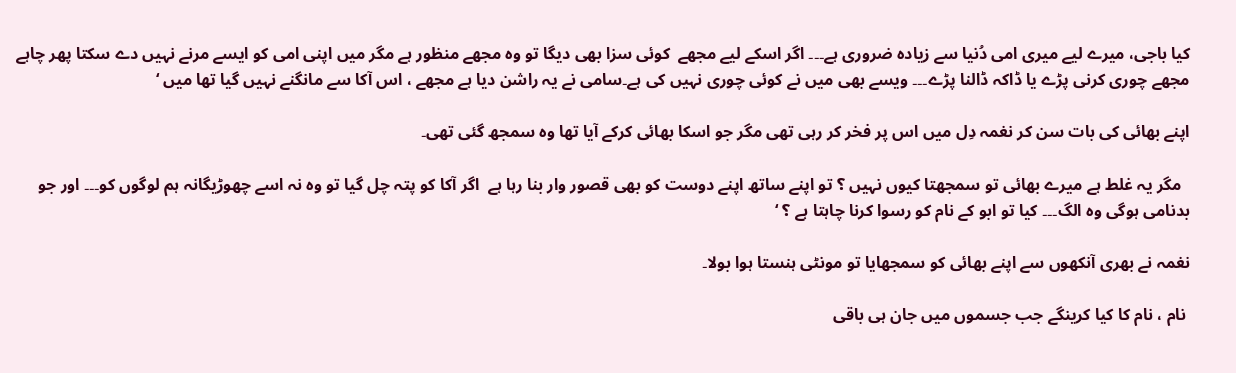کیا باجی، میرے لیے میری امی دُنیا سے زیادہ ضروری ہے۔۔۔ اگر اسکے لیے مجھے  کوئی سزا بھی دیگا تو وہ مجھے منظور ہے مگر میں اپنی امی کو ایسے مرنے نہیں دے سکتا پھر چاہے مجھے چوری کرنی پڑے یا ڈاکہ ڈالنا پڑے۔۔۔ ویسے بھی میں نے کوئی چوری نہیں کی ہے۔سامی نے یہ راشن دیا ہے مجھے ، اس آکا سے مانگنے نہیں گیا تھا میں ‘

اپنے بھائی کی بات سن کر نغمہ دِل میں اس پر فخر کر رہی تھی مگر جو اسکا بھائی کرکے آیا تھا وہ سمجھ گئی تھی۔

  مگر یہ غلط ہے میرے بھائی تو سمجھتا کیوں نہیں ؟ تو اپنے ساتھ اپنے دوست کو بھی قصور وار بنا رہا ہے  اگر آکا کو پتہ چل گیا تو وہ نہ اسے چھوڑیگانہ ہم لوگوں کو۔۔۔ اور جو بدنامی ہوگی وہ الگ۔۔۔ کیا تو ابو کے نام کو رسوا کرنا چاہتا ہے ؟ ‘

نغمہ نے بھری آنکھوں سے اپنے بھائی کو سمجھایا تو مونٹی ہنستا ہوا بولا۔

 نام ، نام کا کیا کرینگے جب جسموں میں جان ہی باقی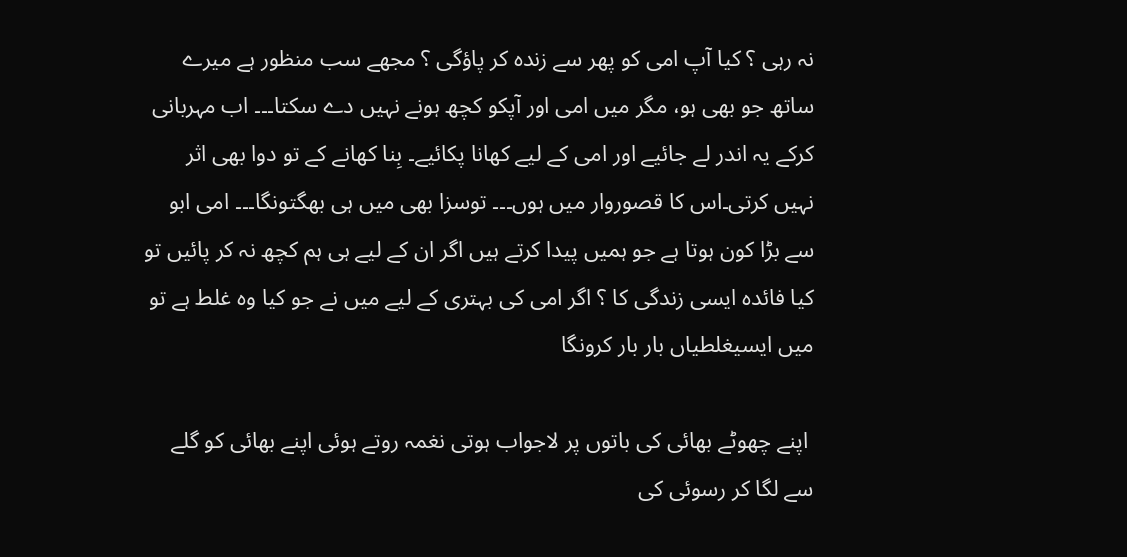نہ رہی ؟ کیا آپ امی کو پھر سے زندہ کر پاؤگی ؟ مجھے سب منظور ہے میرے ساتھ جو بھی ہو، مگر میں امی اور آپکو کچھ ہونے نہیں دے سکتا۔۔۔ اب مہربانی کرکے یہ اندر لے جائیے اور امی کے لیے كھانا پکائیے۔ بِنا کھانے کے تو دوا بھی اثر نہیں کرتی۔اس کا قصوروار میں ہوں۔۔۔ توسزا بھی میں ہی بھگتونگا۔۔۔ امی ابو سے بڑا کون ہوتا ہے جو ہمیں پیدا کرتے ہیں اگر ان کے لیے ہی ہم کچھ نہ کر پائیں تو کیا فائدہ ایسی زندگی کا ؟ اگر امی کی بہتری کے لیے میں نے جو کیا وہ غلط ہے تو میں ایسیغلطیاں بار بار کرونگا

 اپنے چھوٹے بھائی کی باتوں پر لاجواب ہوتی نغمہ روتے ہوئی اپنے بھائی کو گلے سے لگا کر رسوئی کی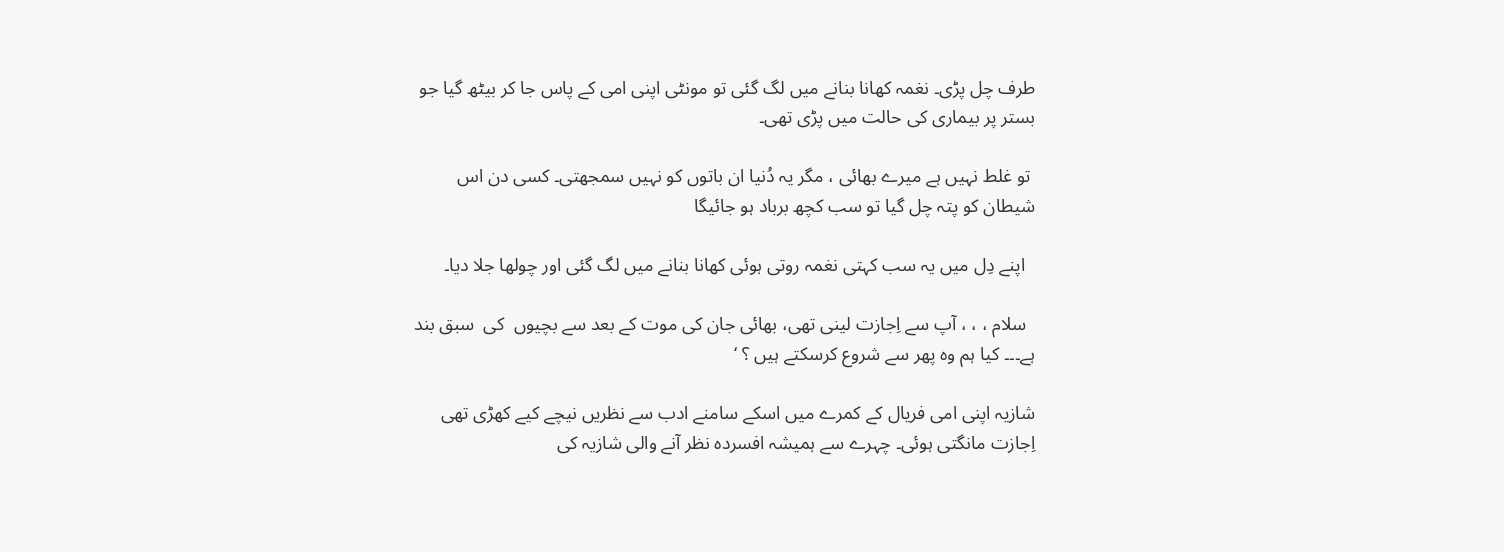طرف چل پڑی۔ نغمہ كھانا بنانے میں لگ گئی تو مونٹی اپنی امی کے پاس جا کر بیٹھ گیا جو بستر پر بیماری کی حالت میں پڑی تھی۔

 تو غلط نہیں ہے میرے بھائی ، مگر یہ دُنیا ان باتوں کو نہیں سمجھتی۔ کسی دن اس شیطان کو پتہ چل گیا تو سب کچھ برباد ہو جائیگا

  اپنے دِل میں یہ سب کہتی نغمہ روتی ہوئی كھانا بنانے میں لگ گئی اور چولھا جلا دیا۔

  سلام ، ، ، آپ سے اِجازت لینی تھی، بھائی جان کی موت کے بعد سے بچیوں  کی  سبق بند ہے۔۔۔ کیا ہم وہ پھر سے شروع کرسکتے ہیں ؟ ‘

شازیہ اپنی امی فریال کے کمرے میں اسکے سامنے ادب سے نظریں نیچے کیے کھڑی تھی اِجازت مانگتی ہوئی۔ چہرے سے ہمیشہ افسردہ نظر آنے والی شازیہ کی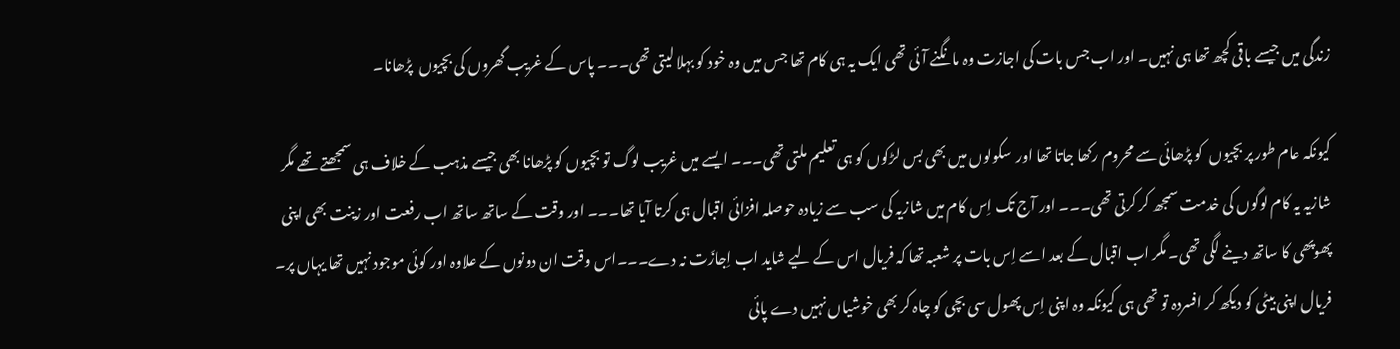زندگی میں جیسے باقی کچھ تھا ہی نہیں۔ اور اب جس بات کی اجازت وہ مانگنے آئی تھی ایک یہ ہی کام تھا جس میں وہ خود کو بہلا لیتی تھی۔۔۔ پاس کے غریب گھروں کی بچیوں  پڑھانا۔

کیونکہ عام طور پر بچیوں  کو پڑھائی سے محروم رکھا جاتا تھا اور  سکولوں میں بھی بس لڑکوں کو ہی تعلیم ملتی تھی۔۔۔ ایسے میں غریب لوگ تو بچیوں کو پڑھانا بھی جیسے مذہب کے خلاف ہی سمجھتے تھے مگر شازیہ یہ کام لوگوں کی خدمت سمجھ کر کرتی تھی۔۔۔ اور آج تک اِس کام میں شازیہ کی سب سے زیادہ حوصلہ افزائی اقبال ہی کرتا آیا تھا۔۔۔ اور وقت کے ساتھ ساتھ اب رفعت اور زینت بھی اپنی پھوپھی کا ساتھ دینے لگی تھی۔ مگر اب اقبال کے بعد اسے اِس بات پر شعبہ تھا کہ فریال اس کے لیے شاید اب اِجازَت نہ دے۔۔۔اس وقت ان دونوں کے علاوہ اور کوئی موجود نہیں تھا یہاں پر۔ فریال اپنی بیٹی کو دیکھ کر افسردہ تو تھی ہی کیونکہ وہ اپنی اِس پھول سی بچی کو چاہ کر بھی خوشیاں نہیں دے پائی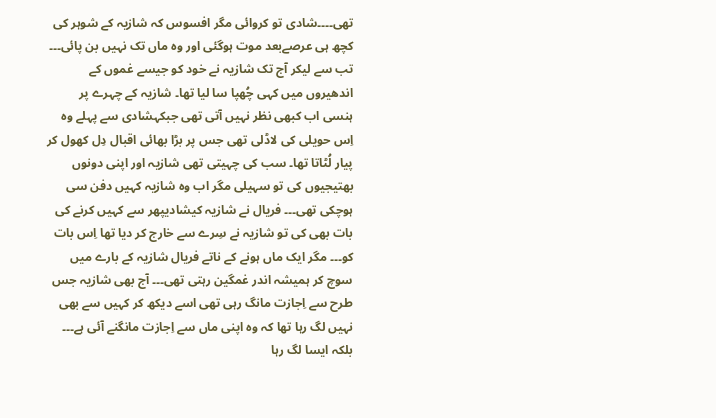تھی۔۔۔۔شادی تو کروائی مگر افسوس کہ شازیہ کے شوہر کی کچھ ہی عرصےبعد موت ہوگئی اور وہ ماں تک نہیں بن پائی۔۔۔ تب سے لیکر آج تک شازیہ نے خود کو جیسے غموں کے اندھیروں میں کہی چُھپا سا لیا تھا۔ شازیہ کے چہرے پر ہنسی اب کبھی نظر نہیں آتی تھی جبکہشادی سے پہلے وہ اِس حویلی کی لاڈلی تھی جس پر بڑا بھائی اقبال دِل کھول کر پیار لُٹاتا تھا۔ سب کی چہیتی تھی شازیہ اور اپنی دونوں بھتیجیوں کی تو سہیلی مگر اب وہ شازیہ کہیں دفن سی ہوچکی تھی۔۔۔ فریال نے شازیہ کیشادیپھر سے کہیں کرنے کی بات بھی کی تو شازیہ نے سِرے سے خارج کر دیا تھا اِس بات کو۔۔۔ مگر ایک ماں ہونے کے ناتے فریال شازیہ کے بارے میں سوچ کر ہمیشہ اندر غمگین رہتی تھی۔۔۔ آج بھی شازیہ جس طرح سے اِجازت مانگ رہی تھی اسے دیکھ کر کہیں سے بھی نہیں لگ رہا تھا کہ وہ اپنی ماں سے اِجازت مانگنے آئی ہے۔۔۔ بلکہ ایسا لگ رہا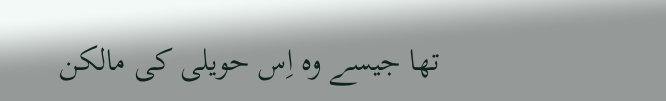تھا جیسے وہ اِس حویلی کی مالکن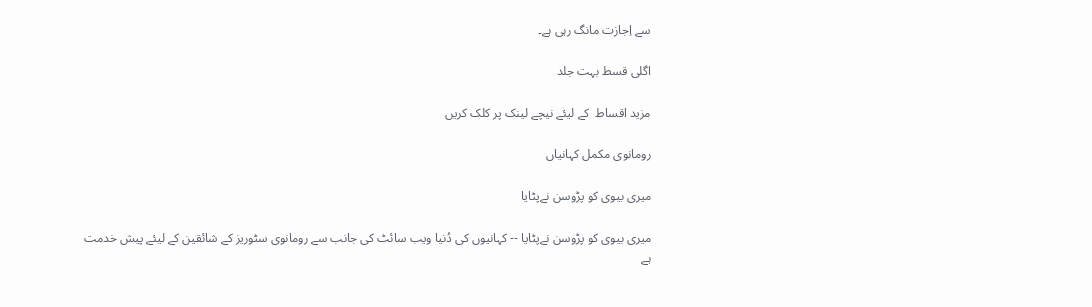سے اِجازت مانگ رہی ہے۔

اگلی قسط بہت جلد

مزید اقساط  کے لیئے نیچے لینک پر کلک کریں

رومانوی مکمل کہانیاں

میری بیوی کو پڑوسن نےپٹایا

میری بیوی کو پڑوسن نےپٹایا -- کہانیوں کی دُنیا ویب سائٹ کی جانب سے رومانوی سٹوریز کے شائقین کے لیئے پیش خدمت ہے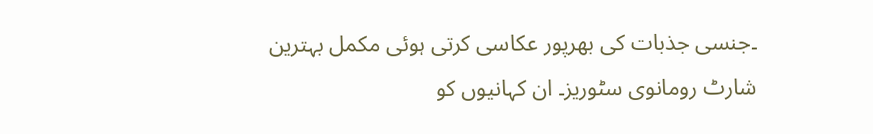۔جنسی جذبات کی بھرپور عکاسی کرتی ہوئی مکمل بہترین شارٹ رومانوی سٹوریز۔ ان کہانیوں کو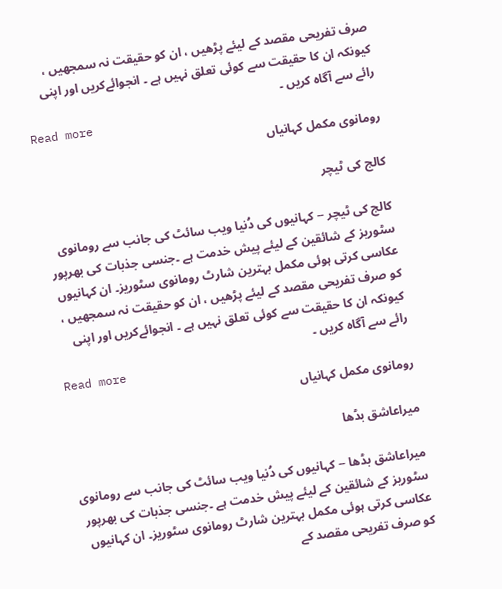صرف تفریحی مقصد کے لیئے پڑھیں ، ان کو حقیقت نہ سمجھیں ، کیونکہ ان کا حقیقت سے کوئی تعلق نہیں ہے ۔ انجوائےکریں اور اپنی رائے سے آگاہ کریں ۔
Read more
رومانوی مکمل کہانیاں

کالج کی ٹیچر

کالج کی ٹیچر -- کہانیوں کی دُنیا ویب سائٹ کی جانب سے رومانوی سٹوریز کے شائقین کے لیئے پیش خدمت ہے ۔جنسی جذبات کی بھرپور عکاسی کرتی ہوئی مکمل بہترین شارٹ رومانوی سٹوریز۔ ان کہانیوں کو صرف تفریحی مقصد کے لیئے پڑھیں ، ان کو حقیقت نہ سمجھیں ، کیونکہ ان کا حقیقت سے کوئی تعلق نہیں ہے ۔ انجوائےکریں اور اپنی رائے سے آگاہ کریں ۔
Read more
رومانوی مکمل کہانیاں

میراعاشق بڈھا

میراعاشق بڈھا -- کہانیوں کی دُنیا ویب سائٹ کی جانب سے رومانوی سٹوریز کے شائقین کے لیئے پیش خدمت ہے ۔جنسی جذبات کی بھرپور عکاسی کرتی ہوئی مکمل بہترین شارٹ رومانوی سٹوریز۔ ان کہانیوں کو صرف تفریحی مقصد کے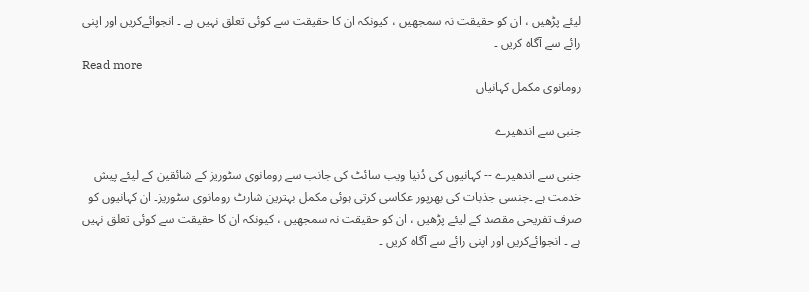لیئے پڑھیں ، ان کو حقیقت نہ سمجھیں ، کیونکہ ان کا حقیقت سے کوئی تعلق نہیں ہے ۔ انجوائےکریں اور اپنی رائے سے آگاہ کریں ۔
Read more
رومانوی مکمل کہانیاں

جنبی سے اندھیرے

جنبی سے اندھیرے -- کہانیوں کی دُنیا ویب سائٹ کی جانب سے رومانوی سٹوریز کے شائقین کے لیئے پیش خدمت ہے ۔جنسی جذبات کی بھرپور عکاسی کرتی ہوئی مکمل بہترین شارٹ رومانوی سٹوریز۔ ان کہانیوں کو صرف تفریحی مقصد کے لیئے پڑھیں ، ان کو حقیقت نہ سمجھیں ، کیونکہ ان کا حقیقت سے کوئی تعلق نہیں ہے ۔ انجوائےکریں اور اپنی رائے سے آگاہ کریں ۔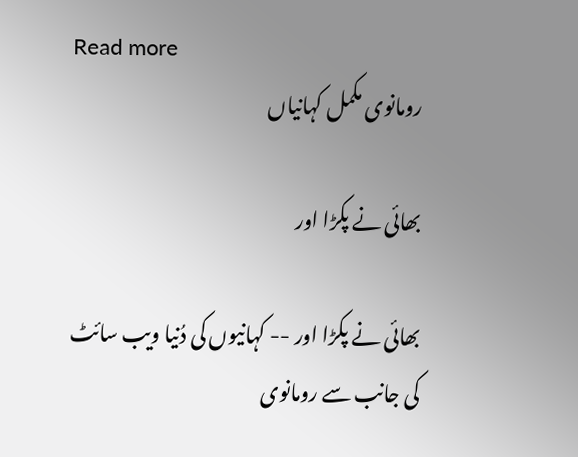Read more
رومانوی مکمل کہانیاں

بھائی نے پکڑا اور

بھائی نے پکڑا اور -- کہانیوں کی دُنیا ویب سائٹ کی جانب سے رومانوی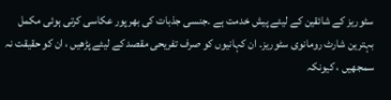سٹوریز کے شائقین کے لیئے پیش خدمت ہے ۔جنسی جذبات کی بھرپور عکاسی کرتی ہوئی مکمل بہترین شارٹ رومانوی سٹوریز۔ ان کہانیوں کو صرف تفریحی مقصد کے لیئے پڑھیں ، ان کو حقیقت نہ سمجھیں ، کیونکہ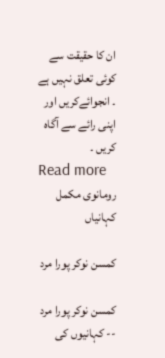ان کا حقیقت سے کوئی تعلق نہیں ہے ۔ انجوائےکریں اور اپنی رائے سے آگاہ کریں ۔
Read more
رومانوی مکمل کہانیاں

کمسن نوکر پورا مرد

کمسن نوکر پورا مرد -- کہانیوں کی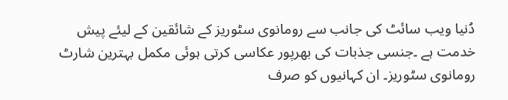دُنیا ویب سائٹ کی جانب سے رومانوی سٹوریز کے شائقین کے لیئے پیش خدمت ہے ۔جنسی جذبات کی بھرپور عکاسی کرتی ہوئی مکمل بہترین شارٹ رومانوی سٹوریز۔ ان کہانیوں کو صرف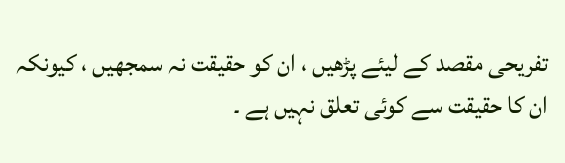تفریحی مقصد کے لیئے پڑھیں ، ان کو حقیقت نہ سمجھیں ، کیونکہ ان کا حقیقت سے کوئی تعلق نہیں ہے ۔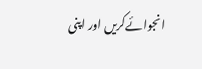انجوائےکریں اور اپنی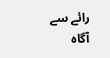رائے سے آگاہ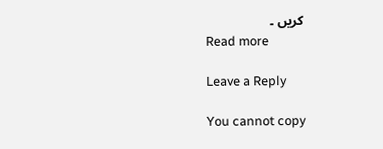کریں ۔
Read more

Leave a Reply

You cannot copy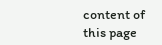content of this page